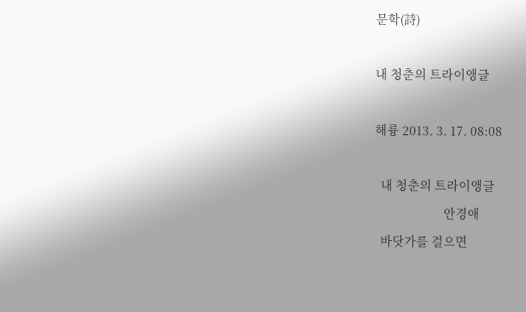문학(詩)

내 청춘의 트라이앵글

해륭 2013. 3. 17. 08:08

  내 청춘의 트라이앵글
                       안경애
  바닷가를 걸으면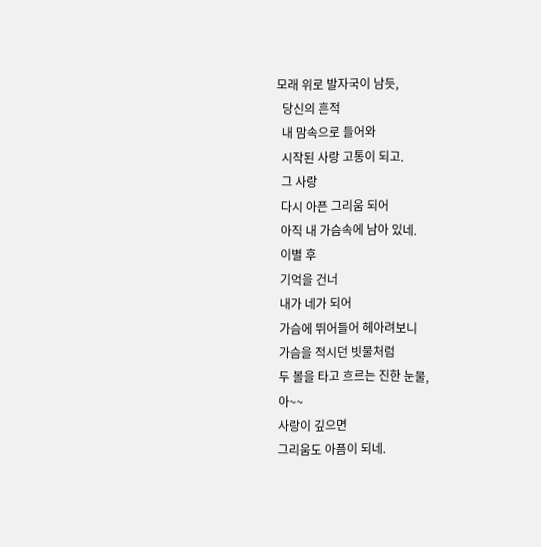모래 위로 발자국이 남듯,
  당신의 흔적
  내 맘속으로 들어와
  시작된 사랑 고통이 되고.
  그 사랑
  다시 아픈 그리움 되어
  아직 내 가슴속에 남아 있네.
  이별 후
  기억을 건너
  내가 네가 되어
  가슴에 뛰어들어 헤아려보니
  가슴을 적시던 빗물처럼
  두 볼을 타고 흐르는 진한 눈물,
  아~~
  사랑이 깊으면
  그리움도 아픔이 되네.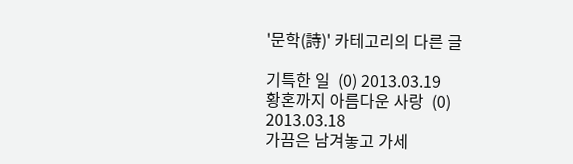'문학(詩)' 카테고리의 다른 글

기특한 일  (0) 2013.03.19
황혼까지 아름다운 사랑  (0) 2013.03.18
가끔은 남겨놓고 가세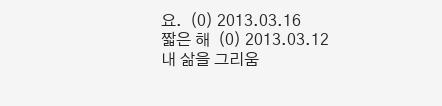요.  (0) 2013.03.16
짧은 해  (0) 2013.03.12
내 삶을 그리움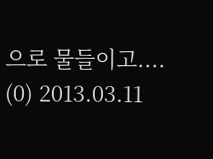으로 물들이고....  (0) 2013.03.11